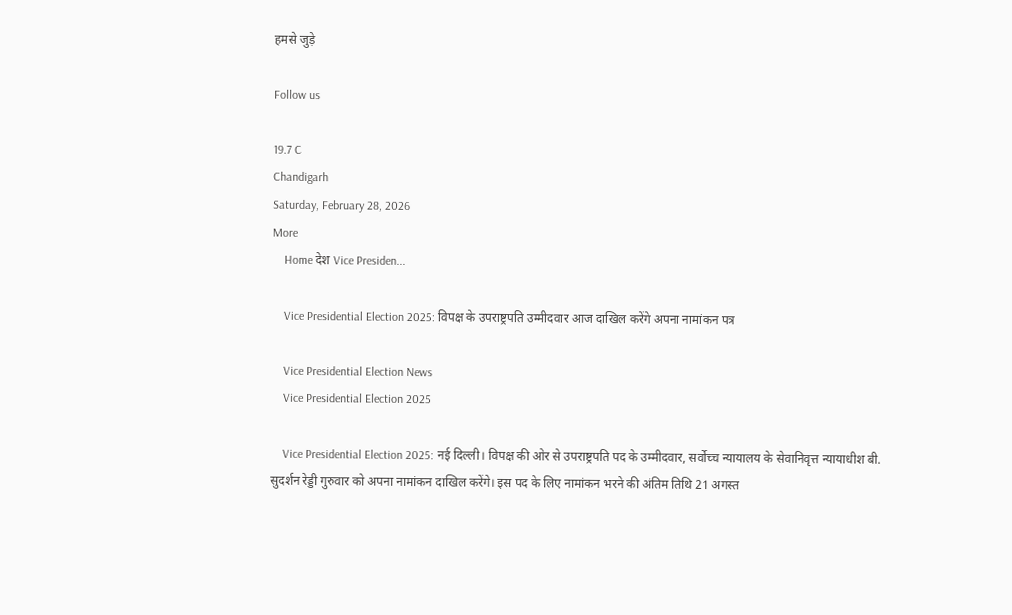हमसे जुड़े

Follow us

19.7 C
Chandigarh
Saturday, February 28, 2026
More
    Home देश Vice Presiden...

    Vice Presidential Election 2025: विपक्ष के उपराष्ट्रपति उम्मीदवार आज दाखिल करेंगे अपना नामांकन पत्र

    Vice Presidential Election News
    Vice Presidential Election 2025

    Vice Presidential Election 2025: नई दिल्ली। विपक्ष की ओर से उपराष्ट्रपति पद के उम्मीदवार, सर्वोच्च न्यायालय के सेवानिवृत्त न्यायाधीश बी. सुदर्शन रेड्डी गुरुवार को अपना नामांकन दाखिल करेंगे। इस पद के लिए नामांकन भरने की अंतिम तिथि 21 अगस्त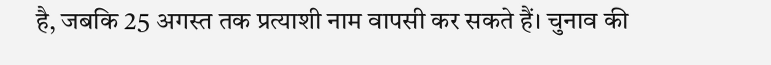है, जबकि 25 अगस्त तक प्रत्याशी नाम वापसी कर सकते हैं। चुनाव की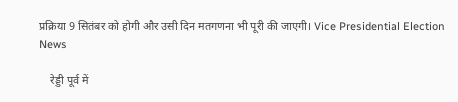प्रक्रिया 9 सितंबर को होगी और उसी दिन मतगणना भी पूरी की जाएगी। Vice Presidential Election News

    रेड्डी पूर्व में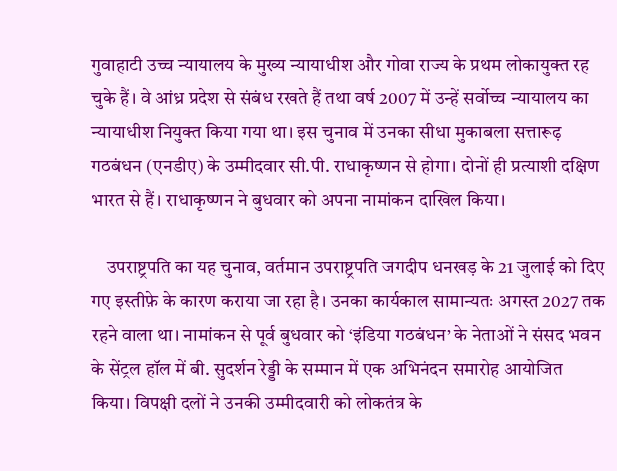गुवाहाटी उच्च न्यायालय के मुख्य न्यायाधीश और गोवा राज्य के प्रथम लोकायुक्त रह चुके हैं। वे आंध्र प्रदेश से संबंध रखते हैं तथा वर्ष 2007 में उन्हें सर्वोच्च न्यायालय का न्यायाधीश नियुक्त किया गया था। इस चुनाव में उनका सीधा मुकाबला सत्तारूढ़ गठबंधन (एनडीए) के उम्मीदवार सी.पी. राधाकृष्णन से होगा। दोनों ही प्रत्याशी दक्षिण भारत से हैं। राधाकृष्णन ने बुधवार को अपना नामांकन दाखिल किया।

    उपराष्ट्रपति का यह चुनाव, वर्तमान उपराष्ट्रपति जगदीप धनखड़ के 21 जुलाई को दिए गए इस्तीफ़े के कारण कराया जा रहा है। उनका कार्यकाल सामान्यतः अगस्त 2027 तक रहने वाला था। नामांकन से पूर्व बुधवार को ‘इंडिया गठबंधन’ के नेताओं ने संसद भवन के सेंट्रल हॉल में बी. सुदर्शन रेड्डी के सम्मान में एक अभिनंदन समारोह आयोजित किया। विपक्षी दलों ने उनकी उम्मीदवारी को लोकतंत्र के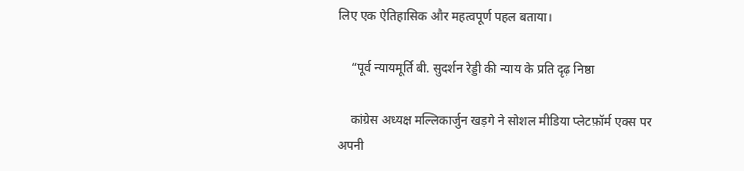लिए एक ऐतिहासिक और महत्वपूर्ण पहल बताया।

    “पूर्व न्यायमूर्ति बी. सुदर्शन रेड्डी की न्याय के प्रति दृढ़ निष्ठा

    कांग्रेस अध्यक्ष मल्लिकार्जुन खड़गे ने सोशल मीडिया प्लेटफ़ॉर्म एक्स पर अपनी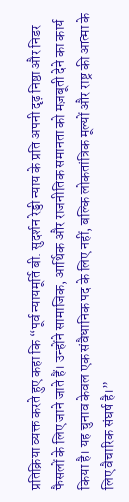प्रतिक्रिया व्यक्त करते हुए कहा कि “पूर्व न्यायमूर्ति बी. सुदर्शन रेड्डी न्याय के प्रति अपनी दृढ़ निष्ठा और निडर फैसलों के लिए जाने जाते हैं। उन्होंने सामाजिक, आर्थिक और राजनीतिक समानता को मज़बूती देने का कार्य किया है। यह चुनाव केवल एक संवैधानिक पद के लिए नहीं, बल्कि लोकतांत्रिक मूल्यों और राष्ट्र की आत्मा के लिए वैचारिक संघर्ष है।”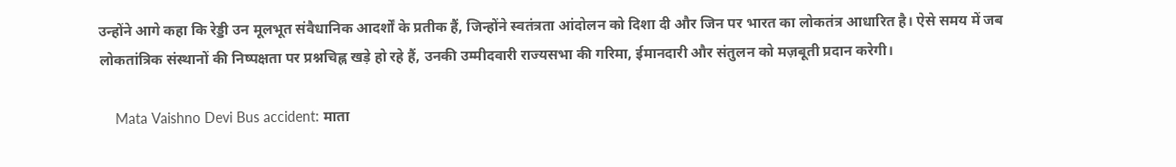उन्होंने आगे कहा कि रेड्डी उन मूलभूत संवैधानिक आदर्शों के प्रतीक हैं, जिन्होंने स्वतंत्रता आंदोलन को दिशा दी और जिन पर भारत का लोकतंत्र आधारित है। ऐसे समय में जब लोकतांत्रिक संस्थानों की निष्पक्षता पर प्रश्नचिह्न खड़े हो रहे हैं, उनकी उम्मीदवारी राज्यसभा की गरिमा, ईमानदारी और संतुलन को मज़बूती प्रदान करेगी।

    Mata Vaishno Devi Bus accident: माता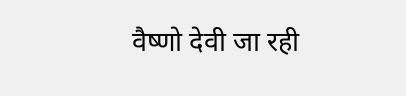वैष्णो देवी जा रही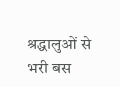श्रद्धालुओं से भरी बस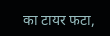का टायर फटा,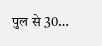पुल से 30…